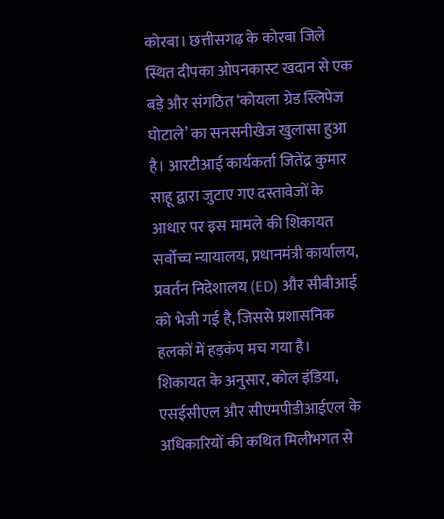कोरबा। छत्तीसगढ़ के कोरबा जिले स्थित दीपका ओपनकास्ट खदान से एक बड़े और संगठित ‘कोयला ग्रेड स्लिपेज घोटाले’ का सनसनीखेज खुलासा हुआ है। आरटीआई कार्यकर्ता जितेंद्र कुमार साहू द्वारा जुटाए गए दस्तावेजों के आधार पर इस मामले की शिकायत सर्वोच्च न्यायालय, प्रधानमंत्री कार्यालय, प्रवर्तन निदेशालय (ED) और सीबीआई को भेजी गई है, जिससे प्रशासनिक हलकों में हड़कंप मच गया है।
शिकायत के अनुसार, कोल इंडिया, एसईसीएल और सीएमपीडीआईएल के अधिकारियों की कथित मिलीभगत से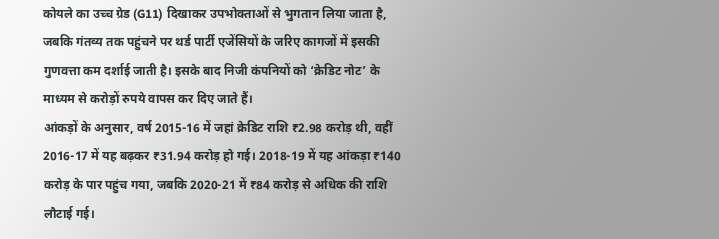कोयले का उच्च ग्रेड (G11) दिखाकर उपभोक्ताओं से भुगतान लिया जाता है, जबकि गंतव्य तक पहुंचने पर थर्ड पार्टी एजेंसियों के जरिए कागजों में इसकी गुणवत्ता कम दर्शाई जाती है। इसके बाद निजी कंपनियों को ‘क्रेडिट नोट’ के माध्यम से करोड़ों रुपये वापस कर दिए जाते हैं।
आंकड़ों के अनुसार, वर्ष 2015-16 में जहां क्रेडिट राशि ₹2.98 करोड़ थी, वहीं 2016-17 में यह बढ़कर ₹31.94 करोड़ हो गई। 2018-19 में यह आंकड़ा ₹140 करोड़ के पार पहुंच गया, जबकि 2020-21 में ₹84 करोड़ से अधिक की राशि लौटाई गई।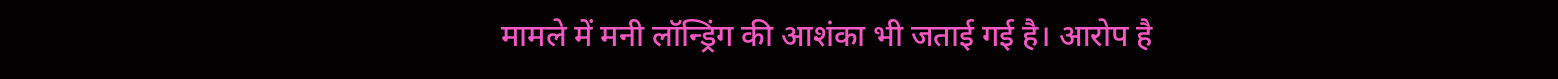मामले में मनी लॉन्ड्रिंग की आशंका भी जताई गई है। आरोप है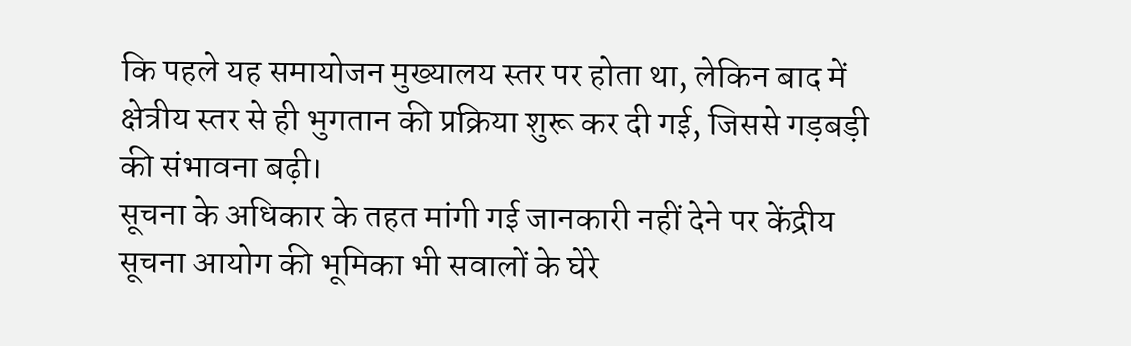कि पहले यह समायोजन मुख्यालय स्तर पर होता था, लेकिन बाद में क्षेत्रीय स्तर से ही भुगतान की प्रक्रिया शुरू कर दी गई, जिससे गड़बड़ी की संभावना बढ़ी।
सूचना के अधिकार के तहत मांगी गई जानकारी नहीं देने पर केंद्रीय सूचना आयोग की भूमिका भी सवालों के घेरे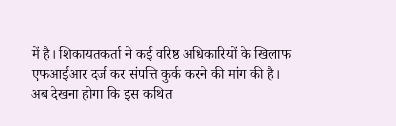में है। शिकायतकर्ता ने कई वरिष्ठ अधिकारियों के खिलाफ एफआईआर दर्ज कर संपत्ति कुर्क करने की मांग की है।
अब देखना होगा कि इस कथित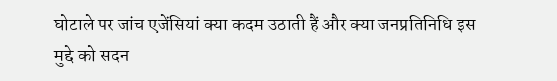घोटाले पर जांच एजेंसियां क्या कदम उठाती हैं और क्या जनप्रतिनिधि इस मुद्दे को सदन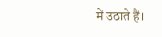में उठाते हैं।